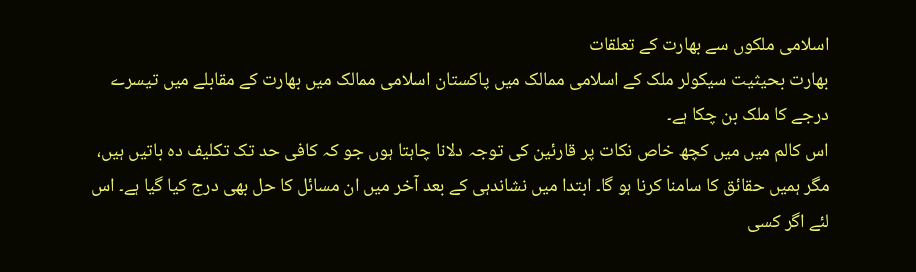اسلامی ملکوں سے بھارت کے تعلقات
بھارت بحیثیت سیکولر ملک کے اسلامی ممالک میں پاکستان اسلامی ممالک میں بھارت کے مقابلے میں تیسرے درجے کا ملک بن چکا ہے۔
اس کالم میں میں کچھ خاص نکات پر قارئین کی توجہ دلانا چاہتا ہوں جو کہ کافی حد تک تکلیف دہ باتیں ہیں، مگر ہمیں حقائق کا سامنا کرنا ہو گا۔ ابتدا میں نشاندہی کے بعد آخر میں ان مسائل کا حل بھی درج کیا گیا ہے۔ اس لئے اگر کسی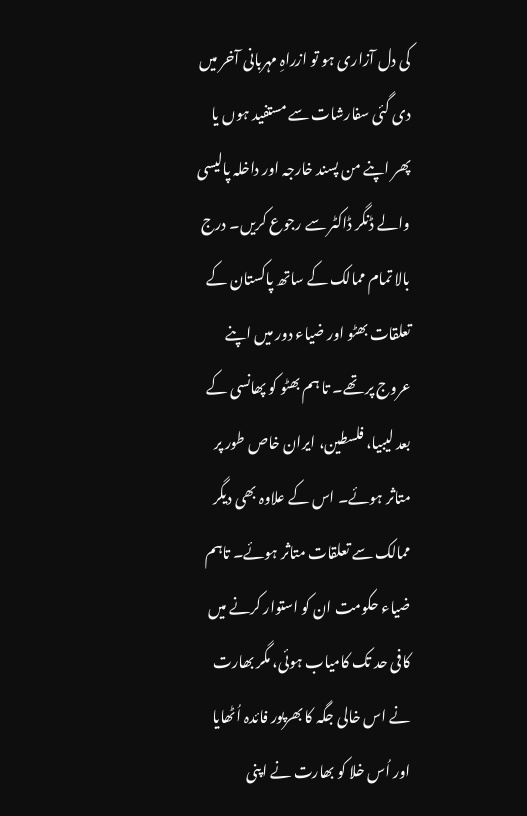کی دل آزاری ہو تو ازراہِ مہربانی آخر میں دی گئی سفارشات سے مستفید ہوں یا پھر اپنے من پسند خارجہ اور داخلہ پالیسی والے ڈنگر ڈاکٹر سے رجوع کریں۔ درج بالا تمام ممالک کے ساتھ پاکستان کے تعلقات بھٹو اور ضیاء دور میں اپنے عروج پر تھے۔ تا ہم بھٹو کو پھانسی کے بعد لیبیا، فلسطین، ایران خاص طور پر متاثر ہوئے۔ اس کے علاوہ بھی دیگر ممالک سے تعلقات متاثر ہوئے۔ تاہم ضیاء حکومت ان کو استوار کرنے میں کافی حد تک کامیاب ہوئی، مگر بھارت نے اس خالی جگہ کا بھرپور فائدہ اُٹھایا اور اُس خلا کو بھارت نے اپنی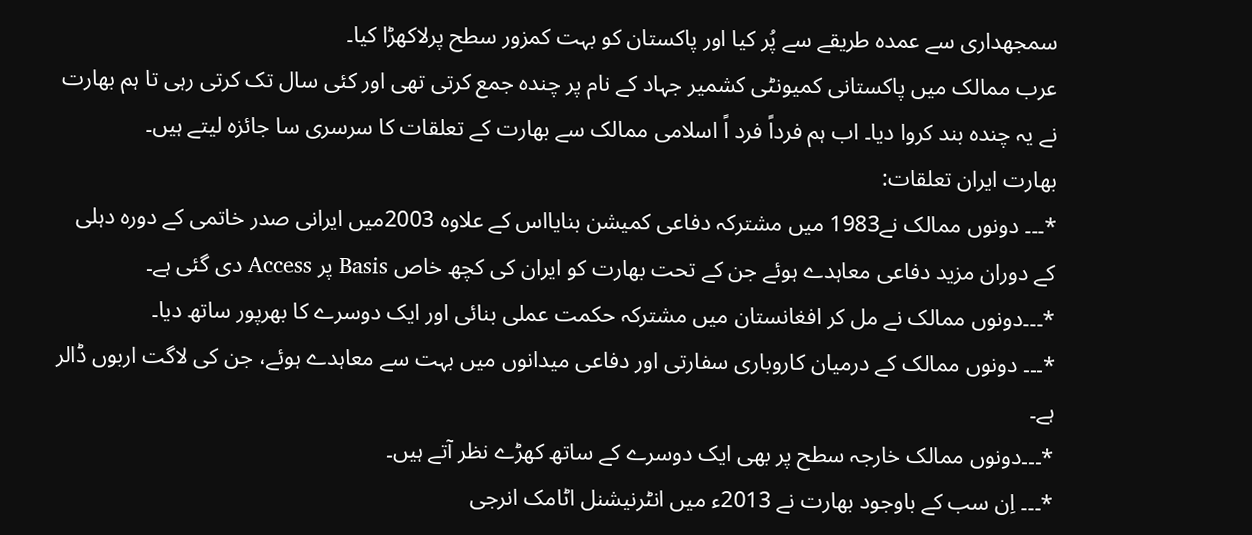سمجھداری سے عمدہ طریقے سے پُر کیا اور پاکستان کو بہت کمزور سطح پرلاکھڑا کیا۔
عرب ممالک میں پاکستانی کمیونٹی کشمیر جہاد کے نام پر چندہ جمع کرتی تھی اور کئی سال تک کرتی رہی تا ہم بھارت نے یہ چندہ بند کروا دیا۔ اب ہم فرداً فرد اً اسلامی ممالک سے بھارت کے تعلقات کا سرسری سا جائزہ لیتے ہیں۔
بھارت ایران تعلقات:
*۔۔۔ دونوں ممالک نے1983 میں مشترکہ دفاعی کمیشن بنایااس کے علاوہ 2003میں ایرانی صدر خاتمی کے دورہ دہلی کے دوران مزید دفاعی معاہدے ہوئے جن کے تحت بھارت کو ایران کی کچھ خاص Basis پر Access دی گئی ہے۔
*۔۔۔دونوں ممالک نے مل کر افغانستان میں مشترکہ حکمت عملی بنائی اور ایک دوسرے کا بھرپور ساتھ دیا۔
*۔۔۔ دونوں ممالک کے درمیان کاروباری سفارتی اور دفاعی میدانوں میں بہت سے معاہدے ہوئے، جن کی لاگت اربوں ڈالر ہے۔
*۔۔۔دونوں ممالک خارجہ سطح پر بھی ایک دوسرے کے ساتھ کھڑے نظر آتے ہیں۔
*۔۔۔ اِن سب کے باوجود بھارت نے 2013ء میں انٹرنیشنل اٹامک انرجی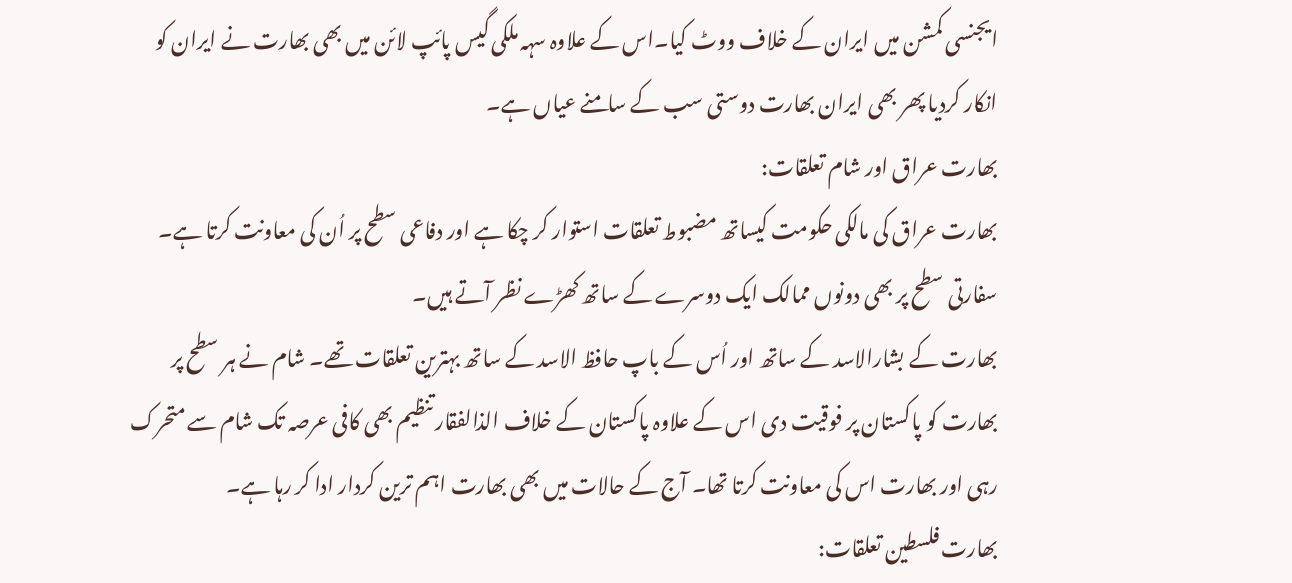ایجنسی کمشن میں ایران کے خلاف ووٹ کیا۔اس کے علاوہ سہہ ملکی گیس پائپ لائن میں بھی بھارت نے ایران کو انکار کردیا پھر بھی ایران بھارت دوستی سب کے سامنے عیاں ہے۔
بھارت عراق اور شام تعلقات:
بھارت عراق کی مالکی حکومت کیساتھ مضبوط تعلقات استوار کر چکا ہے اور دفاعی سطح پر اُن کی معاونت کرتا ہے۔ سفارتی سطح پر بھی دونوں ممالک ایک دوسرے کے ساتھ کھڑے نظر آتے ہیں۔
بھارت کے بشارالاسد کے ساتھ اور اُس کے باپ حافظ الاسد کے ساتھ بہترین تعلقات تھے۔ شام نے ہر سطح پر بھارت کو پاکستان پر فوقیت دی اس کے علاوہ پاکستان کے خلاف الذالفقار تنظیم بھی کافی عرصہ تک شام سے متحرک رہی اور بھارت اس کی معاونت کرتا تھا۔ آج کے حالات میں بھی بھارت اہم ترین کردار ادا کر رہا ہے۔
بھارت فلسطین تعلقات: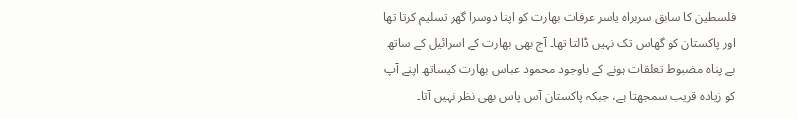فلسطین کا سابق سربراہ یاسر عرفات بھارت کو اپنا دوسرا گھر تسلیم کرتا تھا اور پاکستان کو گھاس تک نہیں ڈالتا تھا۔ آج بھی بھارت کے اسرائیل کے ساتھ بے پناہ مضبوط تعلقات ہونے کے باوجود محمود عباس بھارت کیساتھ اپنے آپ کو زیادہ قریب سمجھتا ہے، جبکہ پاکستان آس پاس بھی نظر نہیں آتا۔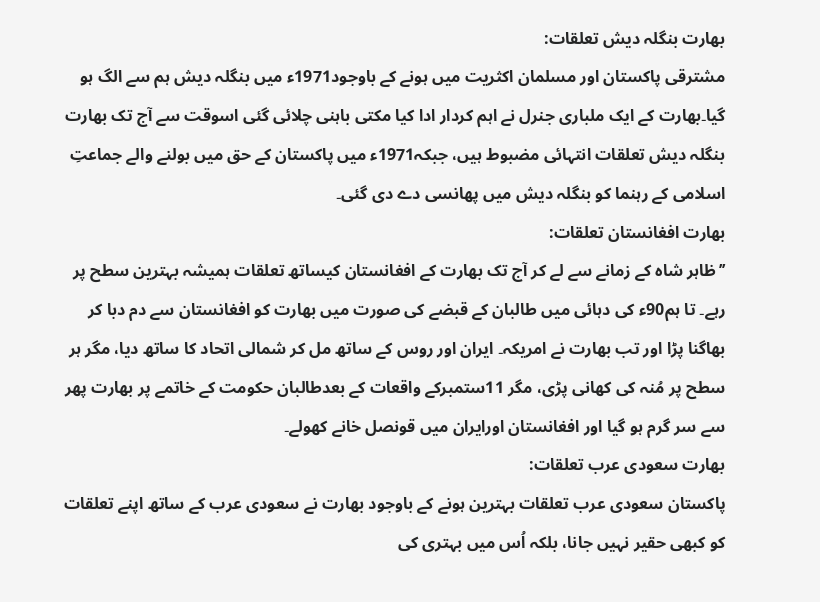بھارت بنگلہ دیش تعلقات:
مشترقی پاکستان اور مسلمان اکثریت میں ہونے کے باوجود1971ء میں بنگلہ دیش ہم سے الگ ہو گیا۔بھارت کے ایک ملباری جنرل نے اہم کردار ادا کیا مکتی باہنی چلائی گئی اسوقت سے آج تک بھارت بنگلہ دیش تعلقات انتہائی مضبوط ہیں، جبکہ1971ء میں پاکستان کے حق میں بولنے والے جماعتِ اسلامی کے رہنما کو بنگلہ دیش میں پھانسی دے دی گئی۔
بھارت افغانستان تعلقات:
’’ظاہر شاہ کے زمانے سے لے کر آج تک بھارت کے افغانستان کیساتھ تعلقات ہمیشہ بہترین سطح پر رہے۔ تا ہم90ء کی دہائی میں طالبان کے قبضے کی صورت میں بھارت کو افغانستان سے دم دبا کر بھاگنا پڑا اور تب بھارت نے امریکہ۔ ایران اور روس کے ساتھ مل کر شمالی اتحاد کا ساتھ دیا، مگر ہر سطح پر مُنہ کی کھانی پڑی، مگر 11ستمبرکے واقعات کے بعدطالبان حکومت کے خاتمے پر بھارت پھر سے سر گرم ہو گیا اور افغانستان اورایران میں قونصل خانے کھولے۔
بھارت سعودی عرب تعلقات:
پاکستان سعودی عرب تعلقات بہترین ہونے کے باوجود بھارت نے سعودی عرب کے ساتھ اپنے تعلقات کو کبھی حقیر نہیں جانا، بلکہ اُس میں بہتری کی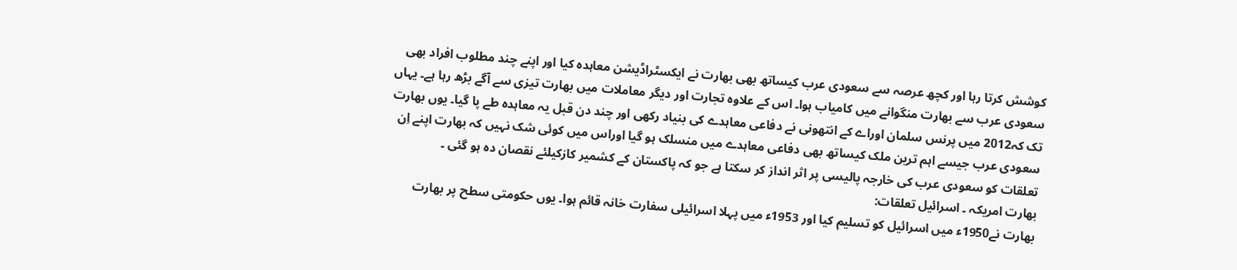کوشش کرتا رہا اور کچھ عرصہ سے سعودی عرب کیساتھ بھی بھارت نے ایکسٹراڈیشن معاہدہ کیا اور اپنے چند مطلوب افراد بھی سعودی عرب سے بھارت منگوانے میں کامیاب ہوا۔ اس کے علاوہ تجارت اور دیگر معاملات میں بھارت تیزی سے آگے بڑھ رہا ہے۔ یہاں تک کہ2012 میں پرنس سلمان اوراے کے انتھونی نے دفاعی معاہدے کی بنیاد رکھی اور چند دن قبل یہ معاہدہ طے پا گیا۔ یوں بھارت سعودی عرب جیسے اہم ترین ملک کیساتھ بھی دفاعی معاہدے میں منسلک ہو گیا اوراس میں کوئی شک نہیں کہ بھارت اپنے اِن تعلقات کو سعودی عرب کی خارجہ پالیسی پر اثر انداز کر سکتا ہے جو کہ پاکستان کے کشمیر کازکیلئے نقصان دہ ہو گئی ۔
بھارت امریکہ ۔ اسرائیل تعلقات:
بھارت نے1950ء میں اسرائیل کو تسلیم کیا اور 1953ء میں پہلا اسرائیلی سفارت خانہ قائم ہوا۔ یوں حکومتی سطح پر بھارت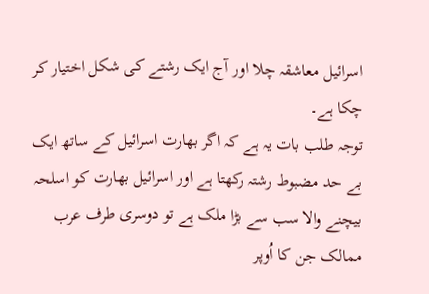اسرائیل معاشقہ چلا اور آج ایک رشتے کی شکل اختیار کر چکا ہے۔
توجہ طلب بات یہ ہے کہ اگر بھارت اسرائیل کے ساتھ ایک بے حد مضبوط رشتہ رکھتا ہے اور اسرائیل بھارت کو اسلحہ بیچنے والا سب سے بڑا ملک ہے تو دوسری طرف عرب ممالک جن کا اُوپر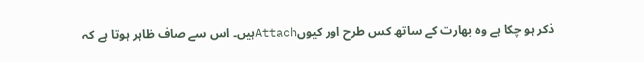ذکر ہو چکا ہے وہ بھارت کے ساتھ کس طرح اور کیوںAttachہیں۔ اس سے صاف ظاہر ہوتا ہے کہ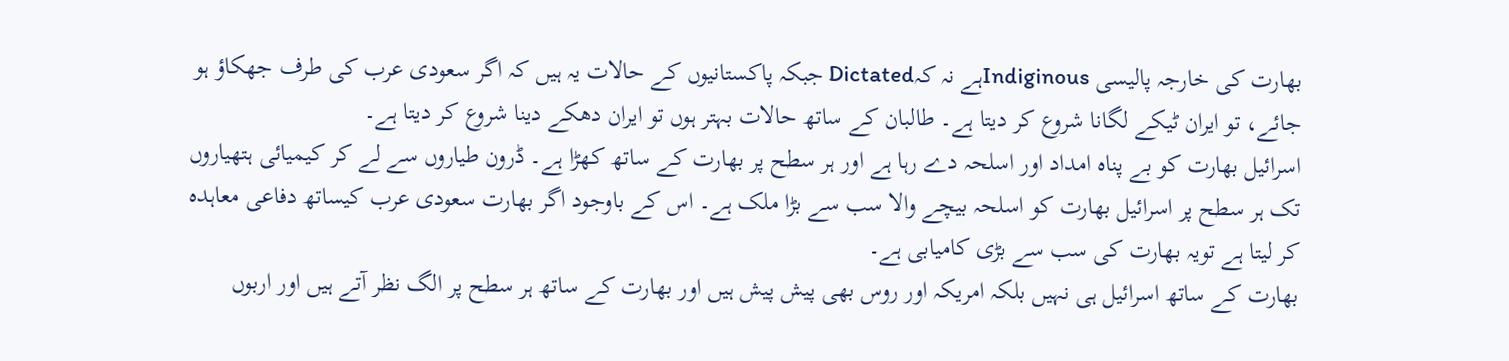بھارت کی خارجہ پالیسی Indiginousہے نہ کہDictated جبکہ پاکستانیوں کے حالات یہ ہیں کہ اگر سعودی عرب کی طرف جھکاؤ ہو جائے، تو ایران ٹیکے لگانا شروع کر دیتا ہے۔ طالبان کے ساتھ حالات بہتر ہوں تو ایران دھکے دینا شروع کر دیتا ہے۔
اسرائیل بھارت کو بے پناہ امداد اور اسلحہ دے رہا ہے اور ہر سطح پر بھارت کے ساتھ کھڑا ہے۔ ڈرون طیاروں سے لے کر کیمیائی ہتھیاروں تک ہر سطح پر اسرائیل بھارت کو اسلحہ بیچے والا سب سے بڑا ملک ہے۔ اس کے باوجود اگر بھارت سعودی عرب کیساتھ دفاعی معاہدہ کر لیتا ہے تویہ بھارت کی سب سے بڑی کامیابی ہے۔
بھارت کے ساتھ اسرائیل ہی نہیں بلکہ امریکہ اور روس بھی پیش پیش ہیں اور بھارت کے ساتھ ہر سطح پر الگ نظر آتے ہیں اور اربوں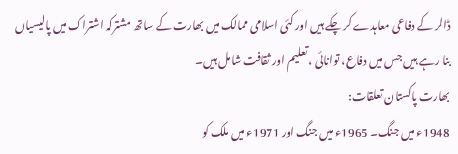ڈالر کے دفاعی معاہدے کر چکے ہیں اور کئی اسلامی ممالک میں بھارت کے ساتھ مشترکہ اشتراک میں پالیسیاں بنا رہے ہیں جس میں دفاع، توانائی ، تعلیم اور ثقافت شامل ہیں۔
بھارت پاکستان تعلقات:
1948ء میں جنگ۔ 1965ء میں جنگ اور 1971ء میں ملک کو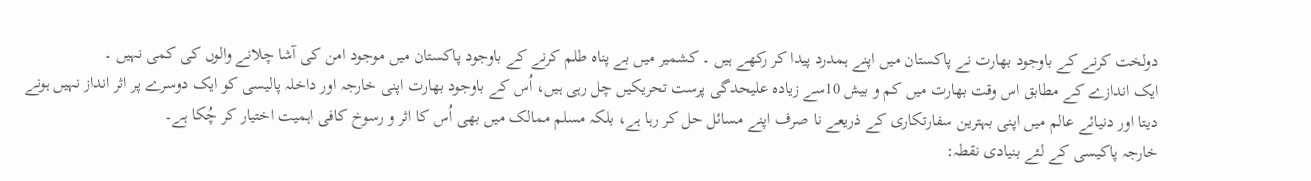دولخت کرنے کے باوجود بھارت نے پاکستان میں اپنے ہمدرد پیدا کر رکھے ہیں ۔ کشمیر میں بے پناہ طلم کرنے کے باوجود پاکستان میں موجود امن کی آشا چلانے والوں کی کمی نہیں ۔
ایک اندازے کے مطابق اس وقت بھارت میں کم و بیش 10سے زیادہ علیحدگی پرست تحریکیں چل رہی ہیں، اُس کے باوجود بھارت اپنی خارجہ اور داخلہ پالیسی کو ایک دوسرے پر اثر انداز نہیں ہونے دیتا اور دنیائے عالم میں اپنی بہترین سفارتکاری کے ذریعے نا صرف اپنے مسائل حل کر رہا ہے، بلکہ مسلم ممالک میں بھی اُس کا اثر و رسوخ کافی اہمیت اختیار کر چُکا ہے۔
خارجہ پاکیسی کے لئے بنیادی نقطہ: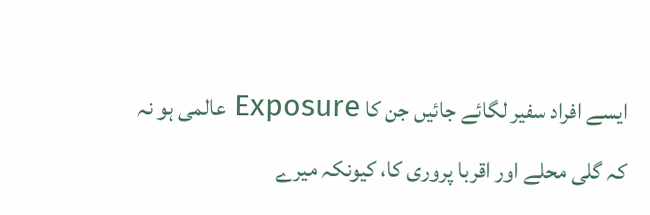ایسے افراد سفیر لگائے جائیں جن کا Exposure عالمی ہو نہ کہ گلی محلے اور اقربا پروری کا، کیونکہ میرے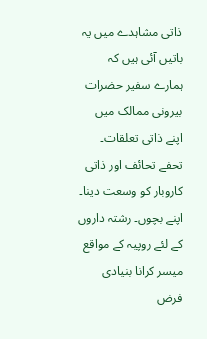ذاتی مشاہدے میں یہ باتیں آئی ہیں کہ ہمارے سفیر حضرات بیرونی ممالک میں اپنے ذاتی تعلقات۔ تحفے تحائف اور ذاتی کاروبار کو وسعت دینا۔ اپنے بچوں۔ رشتہ داروں کے لئے روپیہ کے مواقع میسر کرانا بنیادی فرض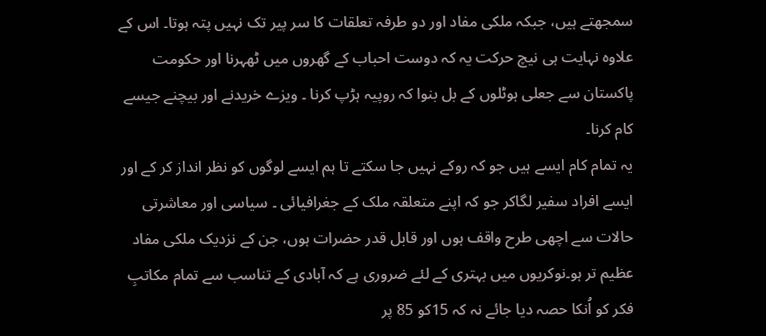سمجھتے ہیں، جبکہ ملکی مفاد اور دو طرفہ تعلقات کا سر پیر تک نہیں پتہ ہوتا۔ اس کے علاوہ نہایت ہی نیچ حرکت یہ کہ دوست احباب کے گھروں میں ٹھہرنا اور حکومت پاکستان سے جعلی ہوٹلوں کے بل بنوا کہ روپیہ ہڑپ کرنا ۔ ویزے خریدنے اور بیچنے جیسے کام کرنا۔
یہ تمام کام ایسے ہیں جو کہ روکے نہیں جا سکتے تا ہم ایسے لوگوں کو نظر انداز کر کے اور ایسے افراد سفیر لگاکر جو کہ اپنے متعلقہ ملک کے جغرافیائی ۔ سیاسی اور معاشرتی حالات سے اچھی طرح واقف ہوں اور قابل قدر حضرات ہوں، جن کے نزدیک ملکی مفاد عظیم تر ہو۔نوکریوں میں بہتری کے لئے ضروری ہے کہ آبادی کے تناسب سے تمام مکاتبِ فکر کو اُنکا حصہ دیا جائے نہ کہ 15کو 85 پر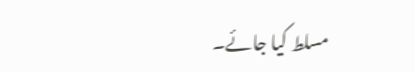مسلط کیا جائے۔